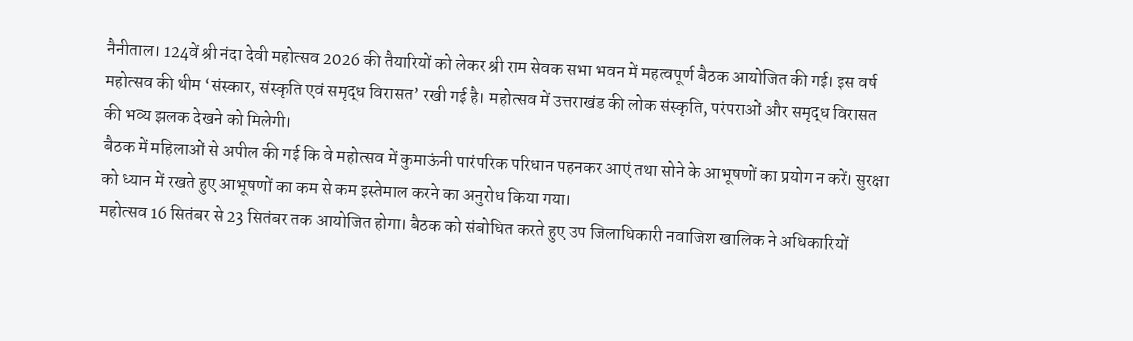नैनीताल। 124वें श्री नंदा देवी महोत्सव 2026 की तैयारियों को लेकर श्री राम सेवक सभा भवन में महत्वपूर्ण बैठक आयोजित की गई। इस वर्ष महोत्सव की थीम ‘संस्कार, संस्कृति एवं समृद्ध विरासत’ रखी गई है। महोत्सव में उत्तराखंड की लोक संस्कृति, परंपराओं और समृद्ध विरासत की भव्य झलक देखने को मिलेगी।
बैठक में महिलाओं से अपील की गई कि वे महोत्सव में कुमाऊंनी पारंपरिक परिधान पहनकर आएं तथा सोने के आभूषणों का प्रयोग न करें। सुरक्षा को ध्यान में रखते हुए आभूषणों का कम से कम इस्तेमाल करने का अनुरोध किया गया।
महोत्सव 16 सितंबर से 23 सितंबर तक आयोजित होगा। बैठक को संबोधित करते हुए उप जिलाधिकारी नवाजिश खालिक ने अधिकारियों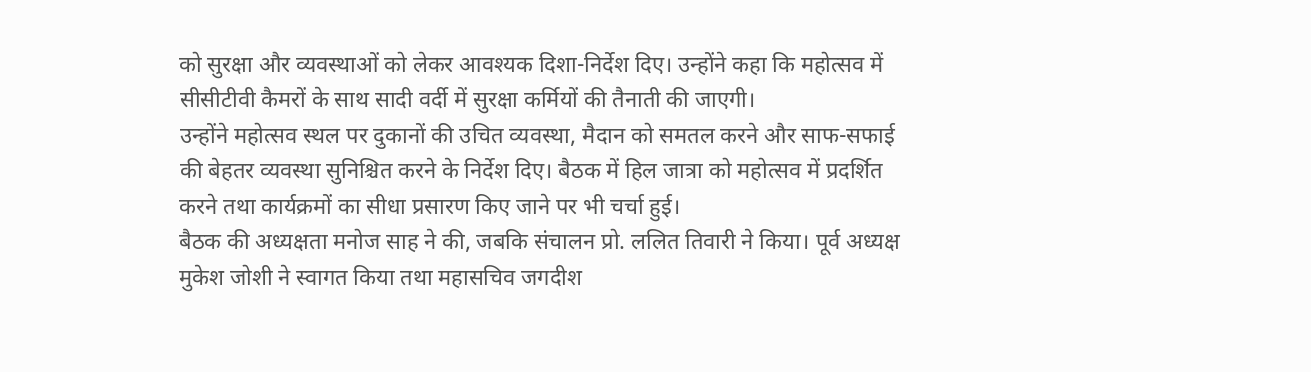को सुरक्षा और व्यवस्थाओं को लेकर आवश्यक दिशा-निर्देश दिए। उन्होंने कहा कि महोत्सव में सीसीटीवी कैमरों के साथ सादी वर्दी में सुरक्षा कर्मियों की तैनाती की जाएगी।
उन्होंने महोत्सव स्थल पर दुकानों की उचित व्यवस्था, मैदान को समतल करने और साफ-सफाई की बेहतर व्यवस्था सुनिश्चित करने के निर्देश दिए। बैठक में हिल जात्रा को महोत्सव में प्रदर्शित करने तथा कार्यक्रमों का सीधा प्रसारण किए जाने पर भी चर्चा हुई।
बैठक की अध्यक्षता मनोज साह ने की, जबकि संचालन प्रो. ललित तिवारी ने किया। पूर्व अध्यक्ष मुकेश जोशी ने स्वागत किया तथा महासचिव जगदीश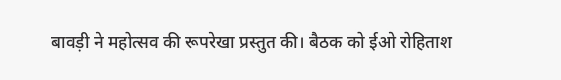बावड़ी ने महोत्सव की रूपरेखा प्रस्तुत की। बैठक को ईओ रोहिताश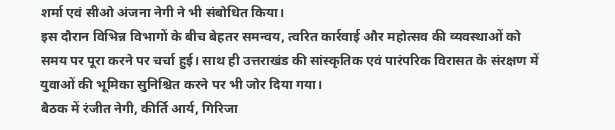शर्मा एवं सीओ अंजना नेगी ने भी संबोधित किया।
इस दौरान विभिन्न विभागों के बीच बेहतर समन्वय, त्वरित कार्रवाई और महोत्सव की व्यवस्थाओं को समय पर पूरा करने पर चर्चा हुई। साथ ही उत्तराखंड की सांस्कृतिक एवं पारंपरिक विरासत के संरक्षण में युवाओं की भूमिका सुनिश्चित करने पर भी जोर दिया गया।
बैठक में रंजीत नेगी, कीर्ति आर्य, गिरिजा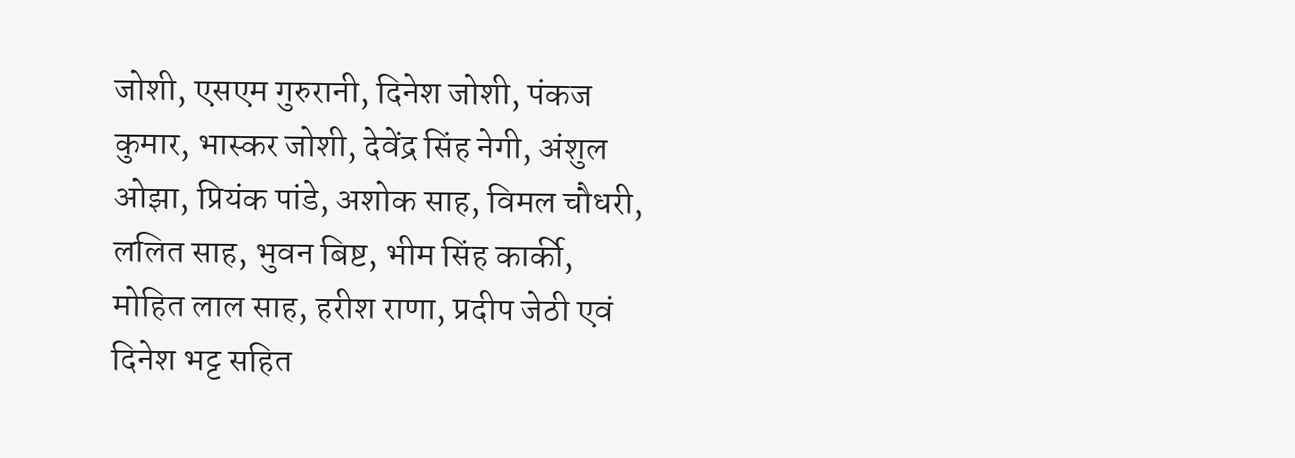जोशी, एसएम गुरुरानी, दिनेश जोशी, पंकज कुमार, भास्कर जोशी, देवेंद्र सिंह नेगी, अंशुल ओझा, प्रियंक पांडे, अशोक साह, विमल चौधरी, ललित साह, भुवन बिष्ट, भीम सिंह कार्की, मोहित लाल साह, हरीश राणा, प्रदीप जेठी एवं दिनेश भट्ट सहित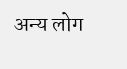अन्य लोग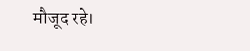मौजूद रहे।